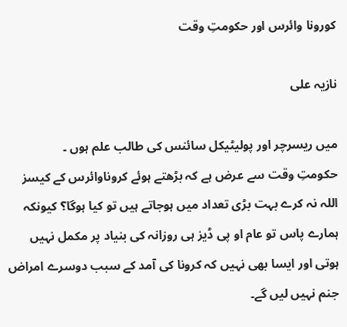کورونا وائرس اور حکومتِ وقت

نازیہ علی

میں ریسرچر اور پولیٹیکل سائنس کی طالب علم ہوں ۔
حکومتِ وقت سے عرض ہے کہ بڑھتے ہوئے کروناوائرس کے کیسز اللہ نہ کرے بہت بڑی تعداد میں ہوجاتے ہیں تو کیا ہوگا؟ کیونکہ ہمارے پاس تو عام او پی ڈیز ہی روزانہ کی بنیاد پر مکمل نہیں ہوتی اور ایسا بھی نہیں کہ کرونا کی آمد کے سبب دوسرے امراض جنم نہیں لیں گے۔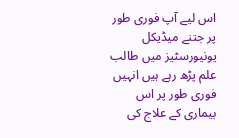اس لیے آپ فوری طور پر جتنے میڈیکل یونیورسٹیز میں طالب علم پڑھ رہے ہیں انہیں فوری طور پر اس بیماری کے علاج کی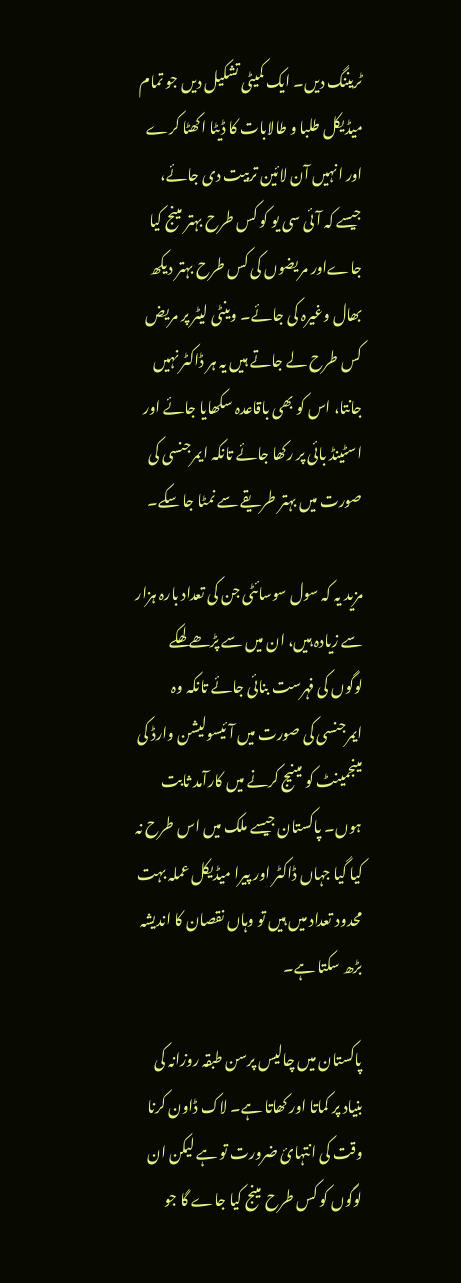ٹریننگ دیں۔ ایک کمیٹی تشکیل دیں جو تمام میڈیکل طلبا و طالابات کا ڈیٹا اکھٹا کرے اور انہیں آن لائین تربیت دی جائے، جیسے کہ آئی سی یو کو کس طرح بہتر مینج کیا جاےاور مریضوں کی کس طرح بہتر دیکھ بھال وغیرہ کی جائے۔ وینٹی لیٹر پر مریض کس طرح لے جاتے ہیں یہ ہر ڈاکٹر نہیں جانتا، اس کو بھی باقاعدہ سکھایا جائے اور اسٹینڈ بائی پر رکھا جائے تانکہ ایمرجنسی کی صورت میں بہتر طریقے سے نمٹا جا سکے۔

مزید یہ کہ سول سوسائٹی جن کی تعداد بارہ ہزار سے زیادہ ہیں، ان میں سے پڑھے لھکے لوگوں کی فہرست بنائی جائے تانکہ وہ ایمرجنسی کی صورت میں آئیسولیشن وارڈ کی مینجمینٹ کو مینیج کرنے میں کارآمد ثابت ہوں۔ پاکستان جیسے ملک میں اس طرح نہ کیا گیا جہاں ڈاکٹر اور پیرا میڈیکل عملہ بہت محدود تعداد میں ہیں تو وہاں نقصان کا اندیشہ بڑھ سکتا ہے۔

پاکستان میں چالیس پرسن طبقہ روزانہ کی بنیاد پر کماتا اور کھاتا ہے۔ لاک ڈاون کرنا وقت کی انتہائ ضرورت تو ہے لیکن ان لوگوں کو کس طرح مینج کیا جاے گا جو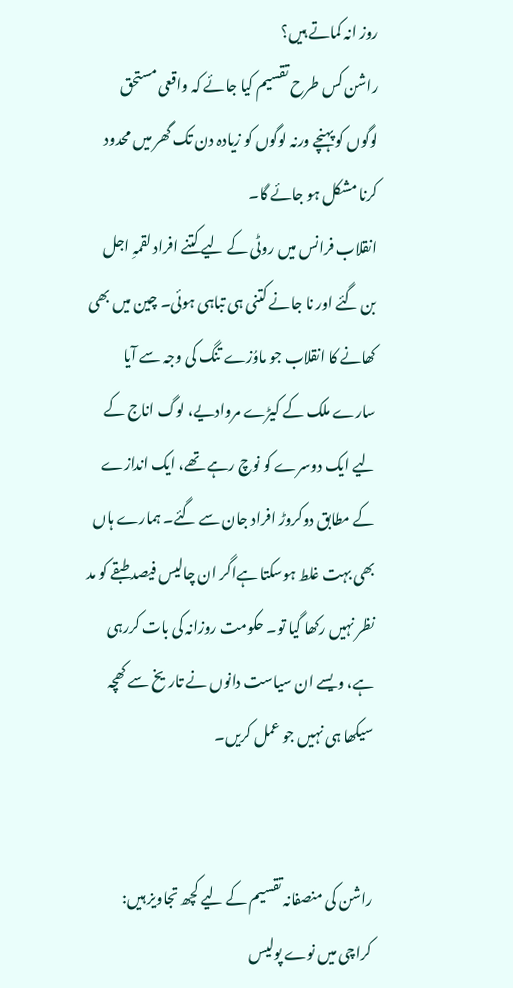روز انہ کماتے ہیں؟
راشن کس طرح تقسیم کیا جائے کہ واقعی مستحق لوگوں کو پہنچے ورنہ لوگوں کو زیادہ دن تک گھر میں محدود کرنا مشکل ہو جائے گا۔
انقلاب فرانس میں روٹی کے لیے کتنے افراد لقمہِ اجل بن گئے اور نا جانے کتنی ہی تباہی ہوئی۔ چین میں بھی کھانے کا انقلاب جو ماوُزے تنگ کی وجہ سے آیا سارے ملک کے کیڑے مروادیے، لوگ اناج کے لیے ایک دوسرے کو نوچ رہے تھے، ایک اندازے کے مطابق دوکروڑ افراد جان سے گئے۔ ہمارے ہاں بھی بہت غلط ہوسکتا ہےاگر ان چالیس فیصد طبقے کو مد نظر نہیں رکھا گیا تو۔ حکومت روزانہ کی بات کررہی ہے، ویسے ان سیاست دانوں نے تاریخ سے کھچہ سیکھا ہی نہیں جو عمل کریں۔


راشن کی منصفانہ تقسیم کے لیے کچھ تجاویز ہیں:
کراچی میں نوے پولیس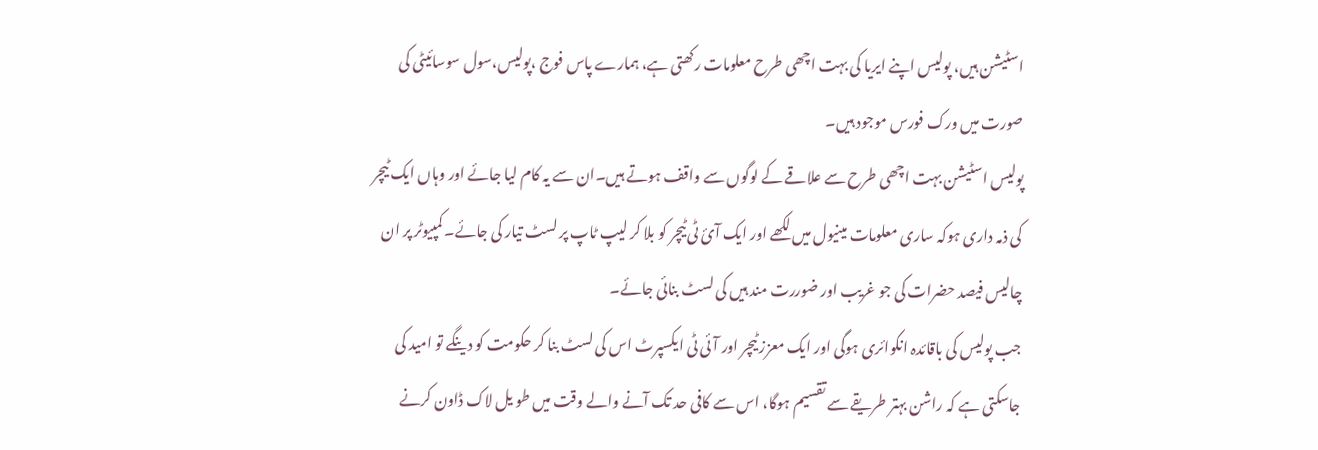اسٹیشن ہیں، پولیس اپنے ایریا کی بہت اچھی طرح معلومات رکھتی ہے، ہمارے پاس فوج ،پولیس،سول سوسائیٹی کی صورت میں ورک فورس موجود ہیں۔
پولیس اسٹیشن بہت اچھی طرح سے علاقے کے لوگوں سے واقف ہوتے ہیں۔ان سے یہ کام لیا جائے اور وہاں ایک ٹیچر کی ذمہ داری ہوکہ ساری معلومات مینیول میں لکھے اور ایک آئ ٹی ٹیچر کو بلا کر لیپ ٹاپ پر لسٹ تیار کی جائے۔ کمپیوٹر پر ان چالیس فیصد حضرات کی جو غریب اور ضوررت مند ہیں کی لسٹ بنائی جائے۔
جب پولیس کی باقائدہ انکوائری ہوگی اور ایک معزز ٹیچر اور آئی ٹی ایکسپرٹ اس کی لسٹ بنا کر حکومت کو دینگے تو امید کی جاسکتی ہے کہ راشن بہتر طریقے سے تقسیم ہوگا، اس سے کافی حد تک آنے والے وقت میں طو یل لاک ڈاون کرنے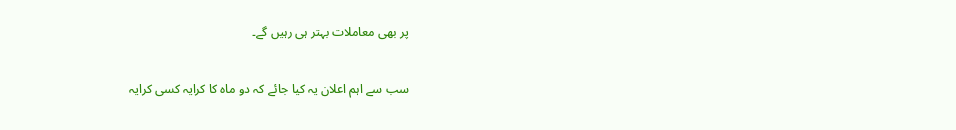پر بھی معاملات بہتر ہی رہیں گے۔

سب سے اہم اعلان یہ کیا جائے کہ دو ماہ کا کرایہ کسی کرایہ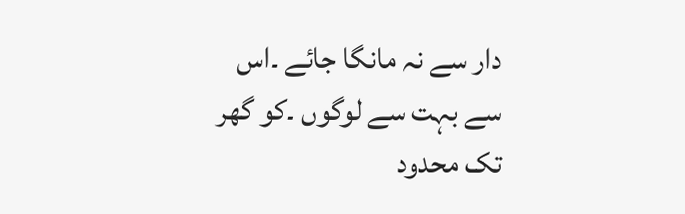دار سے نہ مانگا جائے ۔اس سے بہت سے لوگوں ۔کو گھر تک محدود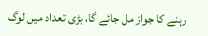رہنے کا جواز مل جائے گا، بڑی تعداد میں لوگ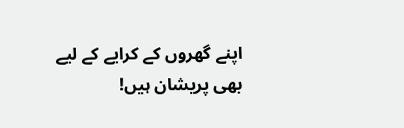اپنے گھروں کے کرایے کے لیے بھی پریشان ہیں!